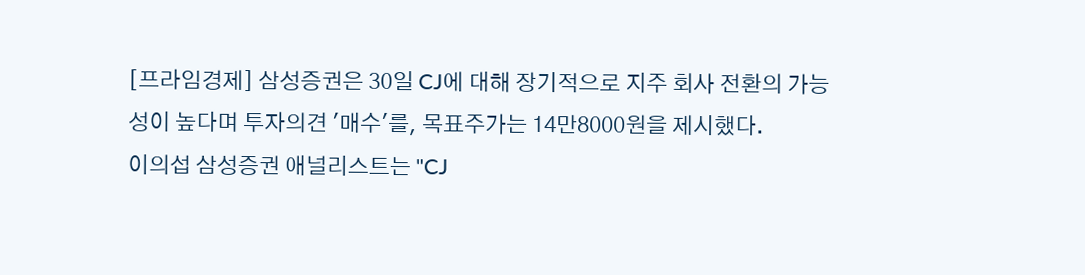[프라임경제] 삼성증권은 30일 CJ에 대해 장기적으로 지주 회사 전환의 가능성이 높다며 투자의견 '매수'를, 목표주가는 14만8000원을 제시했다.
이의섭 삼성증권 애널리스트는 "CJ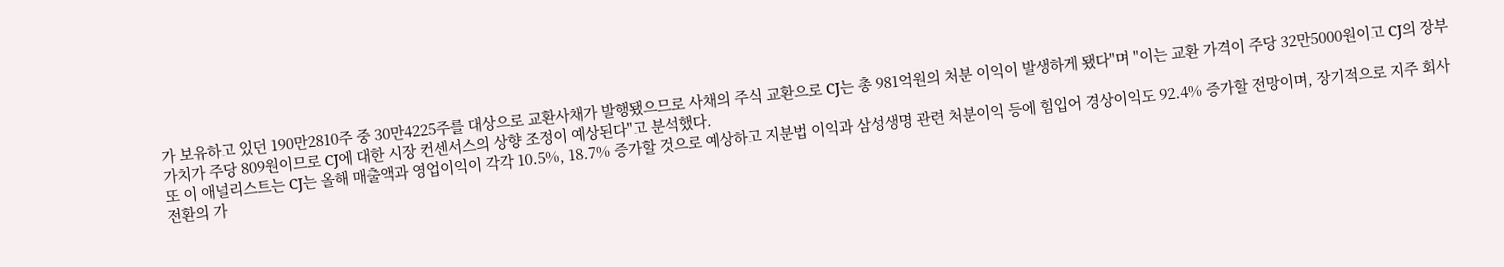가 보유하고 있던 190만2810주 중 30만4225주를 대상으로 교환사채가 발행됐으므로 사채의 주식 교환으로 CJ는 총 981억원의 처분 이익이 발생하게 됐다"며 "이는 교환 가격이 주당 32만5000원이고 CJ의 장부 가치가 주당 809원이므로 CJ에 대한 시장 컨센서스의 상향 조정이 예상된다"고 분석했다.
또 이 애널리스트는 CJ는 올해 매출액과 영업이익이 각각 10.5%, 18.7% 증가할 것으로 예상하고 지분법 이익과 삼성생명 관련 처분이익 등에 힘입어 경상이익도 92.4% 증가할 전망이며, 장기적으로 지주 회사 전환의 가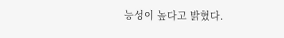능성이 높다고 밝혔다.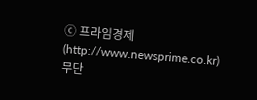ⓒ 프라임경제(http://www.newsprime.co.kr) 무단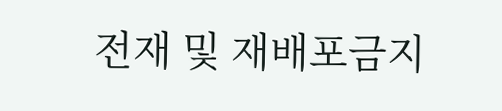전재 및 재배포금지